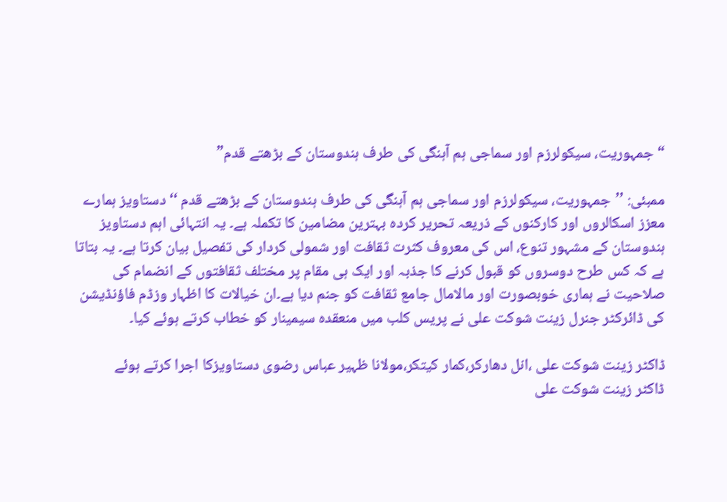“جمہوریت، سیکولرزم اور سماجی ہم آہنگی کی طرف ہندوستان کے بڑھتے قدم”

ممبئی: ’’جمہوریت، سیکولرزم اور سماجی ہم آہنگی کی طرف ہندوستان کے بڑھتے قدم ‘‘دستاویز ہمارے معزز اسکالروں اور کارکنوں کے ذریعہ تحریر کردہ بہترین مضامین کا تکملہ ہے۔ یہ انتہائی اہم دستاویز ہندوستان کے مشہور تنوع، اس کی معروف کثرت ثقافت اور شمولی کردار کی تفصیل بیان کرتا ہے۔ یہ بتاتا ہے کہ کس طرح دوسروں کو قبول کرنے کا جذبہ اور ایک ہی مقام پر مختلف ثقافتوں کے انضمام کی صلاحیت نے ہماری خوبصورت اور مالامال جامع ثقافت کو جنم دیا ہے۔ان خیالات کا اظہار وزڈم فاؤنڈیشن کی ڈائرکٹر جنرل زینت شوکت علی نے پریس کلب میں منعقدہ سیمینار کو خطاب کرتے ہوئے کیا۔

ڈاکٹر زینت شوکت علی ،انل دھارکر،کمار کیتکر،مولانا ظہیر عباس رضوی دستاویزکا اجرا کرتے ہوئے
ڈاکٹر زینت شوکت علی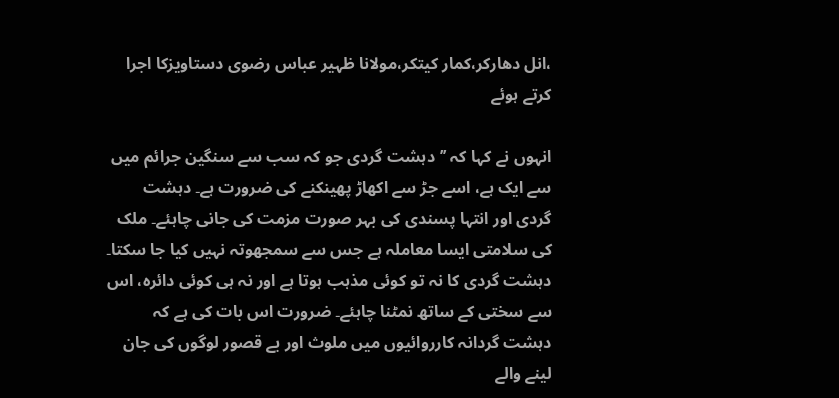،انل دھارکر،کمار کیتکر،مولانا ظہیر عباس رضوی دستاویزکا اجرا کرتے ہوئے

انہوں نے کہا کہ ’’دہشت گردی جو کہ سب سے سنگین جرائم میں سے ایک ہے، اسے جڑ سے اکھاڑ پھینکنے کی ضرورت ہے۔ دہشت گردی اور انتہا پسندی کی بہر صورت مزمت کی جانی چاہئے۔ ملک کی سلامتی ایسا معاملہ ہے جس سے سمجھوتہ نہیں کیا جا سکتا۔ دہشت گردی کا نہ تو کوئی مذہب ہوتا ہے اور نہ ہی کوئی دائرہ، اس سے سختی کے ساتھ نمٹنا چاہئے۔ ضرورت اس بات کی ہے کہ دہشت گردانہ کارروائیوں میں ملوث اور بے قصور لوگوں کی جان لینے والے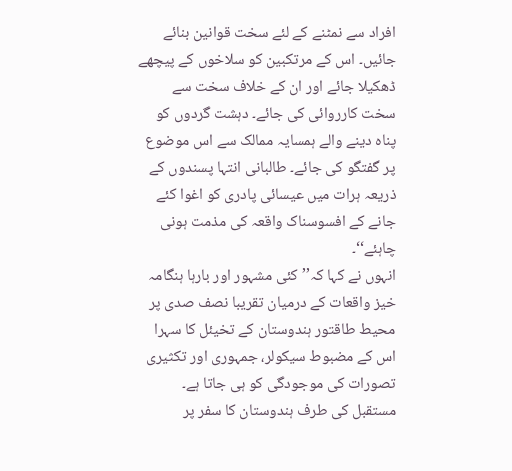افراد سے نمٹنے کے لئے سخت قوانین بنائے جائیں۔ اس کے مرتکبین کو سلاخوں کے پیچھے ڈھکیلا جائے اور ان کے خلاف سخت سے سخت کارروائی کی جائے۔ دہشت گردوں کو پناہ دینے والے ہمسایہ ممالک سے اس موضوع پر گفتگو کی جائے۔ طالبانی انتہا پسندوں کے ذریعہ ہرات میں عیسائی پادری کو اغوا کئے جانے کے افسوسناک واقعہ کی مذمت ہونی چاہئے‘‘۔
انہوں نے کہا کہ’’ کئی مشہور اور بارہا ہنگامہ خیز واقعات کے درمیان تقریبا نصف صدی پر محیط طاقتور ہندوستان کے تخیئل کا سہرا اس کے مضبوط سیکولر، جمہوری اور تکثیری تصورات کی موجودگی کو ہی جاتا ہے۔ مستقبل کی طرف ہندوستان کا سفر پر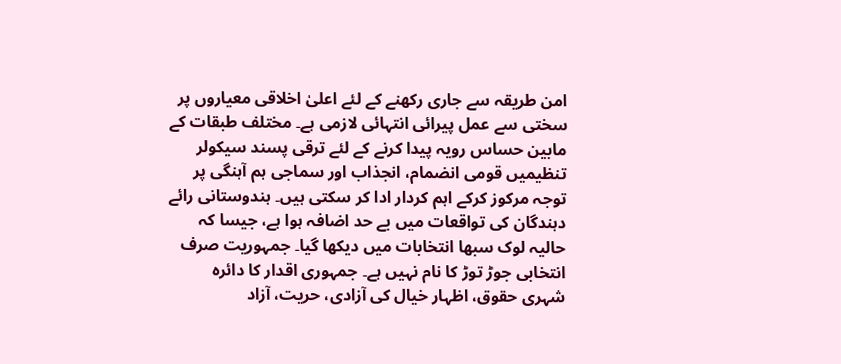امن طریقہ سے جاری رکھنے کے لئے اعلیٰ اخلاقی معیاروں پر سختی سے عمل پیرائی انتہائی لازمی ہے۔ مختلف طبقات کے مابین حساس رویہ پیدا کرنے کے لئے ترقی پسند سیکولر تنظیمیں قومی انضمام، انجذاب اور سماجی ہم آہنگی پر توجہ مرکوز کرکے اہم کردار ادا کر سکتی ہیں۔ ہندوستانی رائے دہندگان کی تواقعات میں بے حد اضافہ ہوا ہے، جیسا کہ حالیہ لوک سبھا انتخابات میں دیکھا گیا۔ جمہوریت صرف انتخابی جوڑ توڑ کا نام نہیں ہے۔ جمہوری اقدار کا دائرہ شہری حقوق، اظہار خیال کی آزادی، حریت، آزاد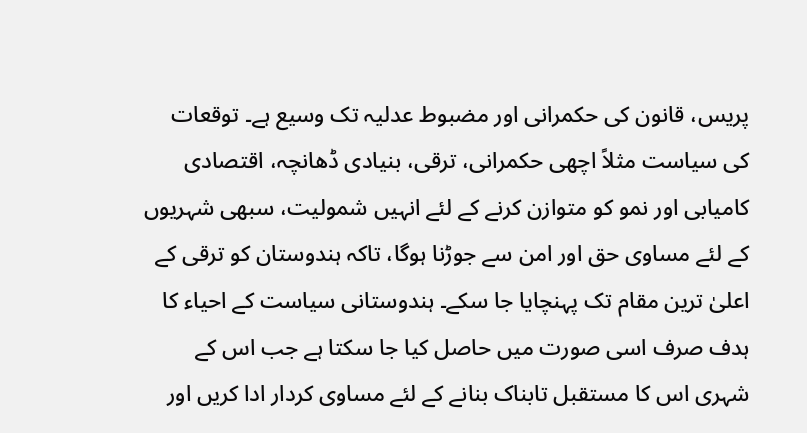پریس، قانون کی حکمرانی اور مضبوط عدلیہ تک وسیع ہے۔ توقعات کی سیاست مثلاً اچھی حکمرانی، ترقی، بنیادی ڈھانچہ، اقتصادی کامیابی اور نمو کو متوازن کرنے کے لئے انہیں شمولیت، سبھی شہریوں کے لئے مساوی حق اور امن سے جوڑنا ہوگا، تاکہ ہندوستان کو ترقی کے اعلیٰ ترین مقام تک پہنچایا جا سکے۔ ہندوستانی سیاست کے احیاء کا ہدف صرف اسی صورت میں حاصل کیا جا سکتا ہے جب اس کے شہری اس کا مستقبل تابناک بنانے کے لئے مساوی کردار ادا کریں اور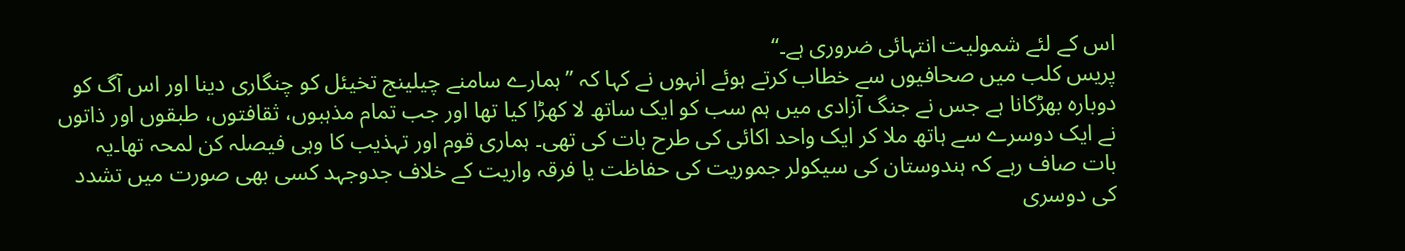اس کے لئے شمولیت انتہائی ضروری ہے۔‘‘
پریس کلب میں صحافیوں سے خطاب کرتے ہوئے انہوں نے کہا کہ ’’ہمارے سامنے چیلینج تخیئل کو چنگاری دینا اور اس آگ کو دوبارہ بھڑکانا ہے جس نے جنگ آزادی میں ہم سب کو ایک ساتھ لا کھڑا کیا تھا اور جب تمام مذہبوں، ثقافتوں، طبقوں اور ذاتوں نے ایک دوسرے سے ہاتھ ملا کر ایک واحد اکائی کی طرح بات کی تھی۔ ہماری قوم اور تہذیب کا وہی فیصلہ کن لمحہ تھا۔یہ بات صاف رہے کہ ہندوستان کی سیکولر جموریت کی حفاظت یا فرقہ واریت کے خلاف جدوجہد کسی بھی صورت میں تشدد کی دوسری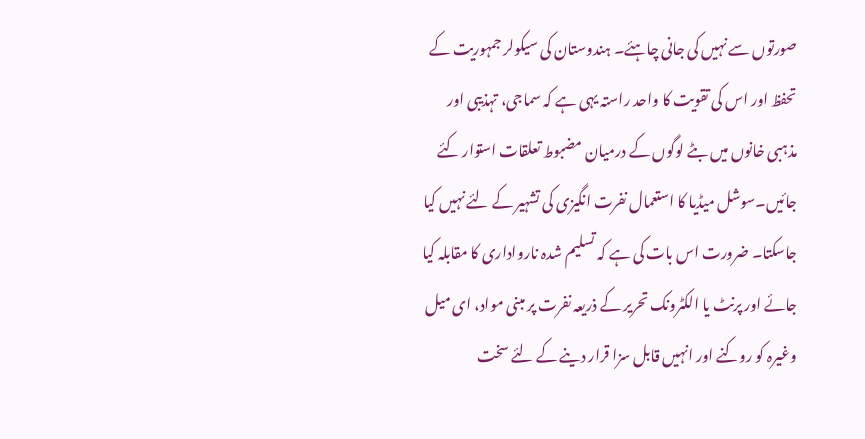صورتوں سے نہیں کی جانی چاہئے۔ ہندوستان کی سیکولر جمہوریت کے تحفظ اور اس کی تقویت کا واحد راستہ یہی ہے کہ سماجی، تہذیبی اور مذہبی خانوں میں بٹے لوگوں کے درمیان مضبوط تعلقات استوار کئے جائیں۔سوشل میڈیا کا استعمال نفرت انگیزی کی تشہیر کے لئے نہیں کیا جاسکتا۔ ضرورت اس بات کی ہے کہ تسلیم شدہ نارواداری کا مقابلہ کیا جائے اور پرنٹ یا الکٹرونک تحریر کے ذریعہ نفرت پر مبنی مواد، ای میل وغیرہ کو روکنے اور انہیں قابل سزا قرار دینے کے لئے سخت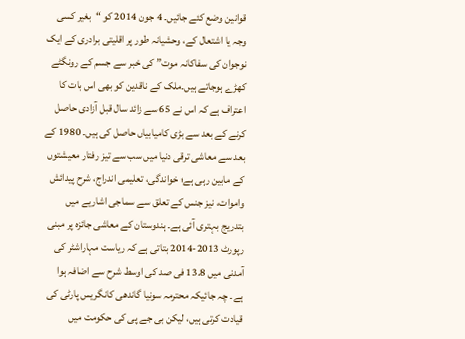قوانین وضع کئے جائیں۔ 4 جون 2014 کو “بغیر کسی وجہ یا اشتعال کے، وحشیانہ طور پر اقلیتی برادری کے ایک نوجوان کی سفاکانہ موت” کی خبر سے جسم کے رونگٹے کھڑے ہوجاتے ہيں۔ملک کے ناقدین کو بھی اس بات کا اعتراف ہے کہ اس نے 65 سے زائد سال قبل آزادی حاصل کرنے کے بعد سے بڑی کامیابیاں حاصل کی ہیں۔ 1980 کے بعد سے معاشی ترقی دنیا میں سب سے تیز رفتار معیشتوں کے مابین رہی ہے؛ خواندگی، تعلیمی اندراج، شرح پیدائش واموات، نیز جنس کے تعلق سے سماجی اشاریے میں بتدریج بہتری آئی ہے۔ ہندوستان کے معاشی جائزہ پر مبنی رپورٹ 2013-2014 بتاتی ہے کہ ریاست مہاراشٹر کی آمدنی میں 13.8 فی صد کی اوسط شرح سے اضافہ ہوا ہے۔ چہ جائیکہ محترمہ سونیا گاندھی کانگریس پارٹی کی قیادت کرتی ہیں، لیکن بی جے پی کی حکومت میں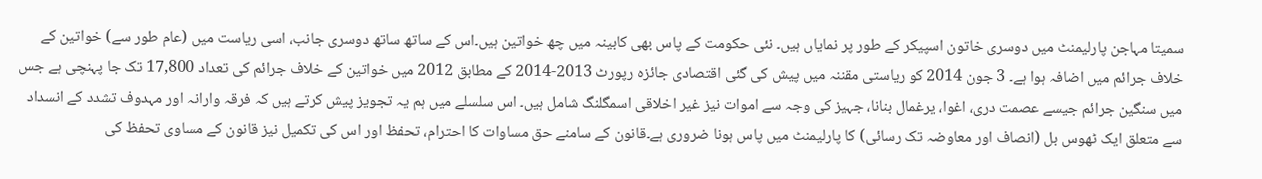سمیتا مہاجن پارلیمنٹ میں دوسری خاتون اسپیکر کے طور پر نمایاں ہیں۔ نئی حکومت کے پاس بھی کابینہ میں چھ خواتین ہیں۔اس کے ساتھ ساتھ دوسری جانب، اسی ریاست میں (عام طور سے) خواتین کے خلاف جرائم میں اضافہ ہوا ہے۔ 3 جون 2014 کو ریاستی مقننہ میں پیش کی گئی اقتصادی جائزہ رپورٹ 2013-2014 کے مطابق 2012 میں خواتین کے خلاف جرائم کی تعداد 17,800 تک جا پہنچی ہے جس میں سنگین جرائم جیسے عصمت دری، اغوا، یرغمال بنانا، جہیز کی وجہ سے اموات نیز غیر اخلاقی اسمگلنگ شامل ہیں۔ اس سلسلے میں ہم یہ تجویز پیش کرتے ہيں کہ فرقہ وارانہ اور مہدوف تشدد کے انسداد سے متعلق ایک ٹھوس بل (انصاف اور معاوضہ تک رسائی) کا پارلیمنٹ میں پاس ہونا ضروری ہے۔قانون کے سامنے حق مساوات کا احترام، تحفظ اور اس کی تکمیل نیز قانون کے مساوی تحفظ کی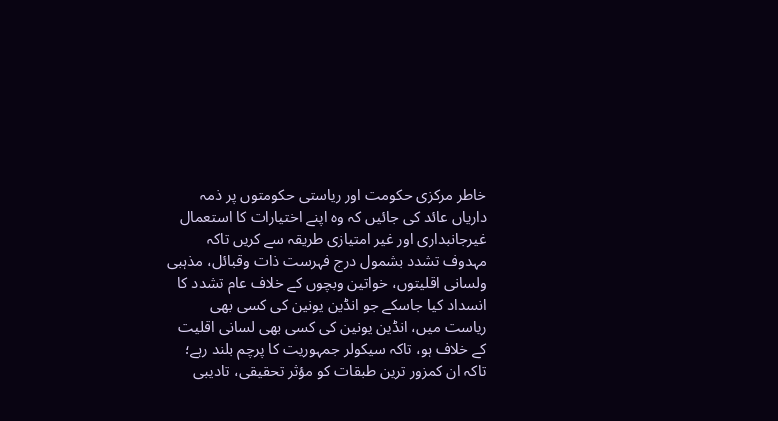خاطر مرکزی حکومت اور ریاستی حکومتوں پر ذمہ داریاں عائد کی جائیں کہ وہ اپنے اختیارات کا استعمال غیرجانبداری اور غیر امتیازی طریقہ سے کریں تاکہ مہدوف تشدد بشمول درج فہرست ذات وقبائل، مذہبی ولسانی اقلیتوں، خواتین وبچوں کے خلاف عام تشدد کا انسداد کیا جاسکے جو انڈین یونین کی کسی بھی ریاست میں، انڈین یونین کی کسی بھی لسانی اقلیت کے خلاف ہو، تاکہ سیکولر جمہوریت کا پرچم بلند رہے؛ تاکہ ان کمزور ترین طبقات کو مؤثر تحقیقی، تادیبی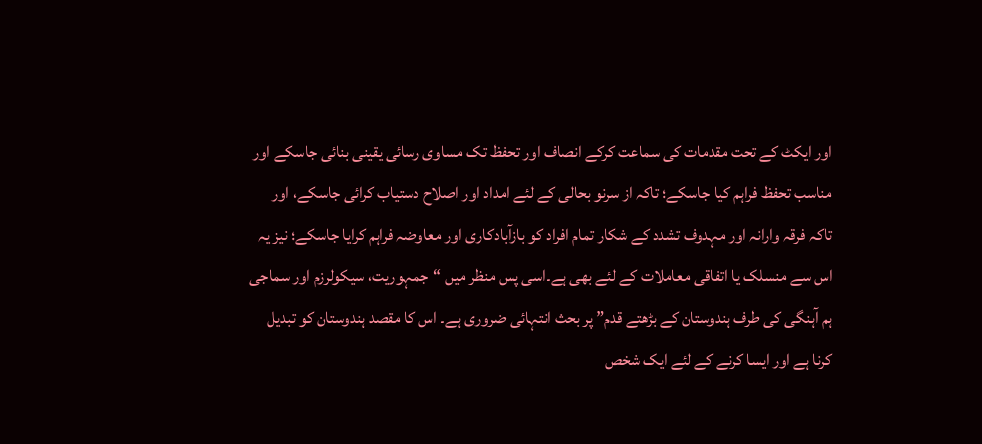اور ایکٹ کے تحت مقدمات کی سماعت کرکے انصاف اور تحفظ تک مساوی رسائی یقینی بنائی جاسکے اور مناسب تحفظ فراہم کیا جاسکے؛ تاکہ از سرنو بحالی کے لئے امداد اور اصلاح دستیاب کرائی جاسکے، اور تاکہ فرقہ وارانہ اور مہدوف تشدد کے شکار تمام افراد کو بازآبادکاری اور معاوضہ فراہم کرایا جاسکے؛ نیز یہ اس سے منسلک یا اتفاقی معاملات کے لئے بھی ہے۔اسی پس منظر میں “جمہوریت، سیکولرزم اور سماجی ہم آہنگی کی طرف ہندوستان کے بڑھتے قدم” پر بحث انتہائی ضروری ہے۔ اس کا مقصد ہندوستان کو تبدیل کرنا ہے اور ایسا کرنے کے لئے ایک شخص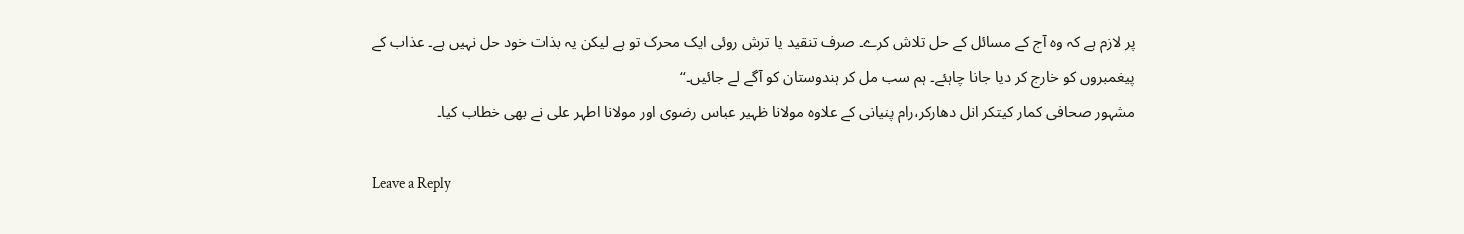پر لازم ہے کہ وہ آج کے مسائل کے حل تلاش کرے۔ صرف تنقید یا ترش روئی ایک محرک تو ہے لیکن یہ بذات خود حل نہیں ہے۔ عذاب کے پیغمبروں کو خارج کر دیا جانا چاہئے۔ ہم سب مل کر ہندوستان کو آگے لے جائيں۔‘‘
مشہور صحافی کمار کیتکر انل دھارکر،رام پنیانی کے علاوہ مولانا ظہیر عباس رضوی اور مولانا اطہر علی نے بھی خطاب کیا۔

Leave a Reply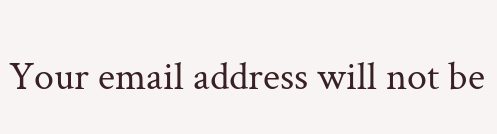Your email address will not be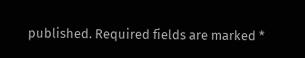published. Required fields are marked *